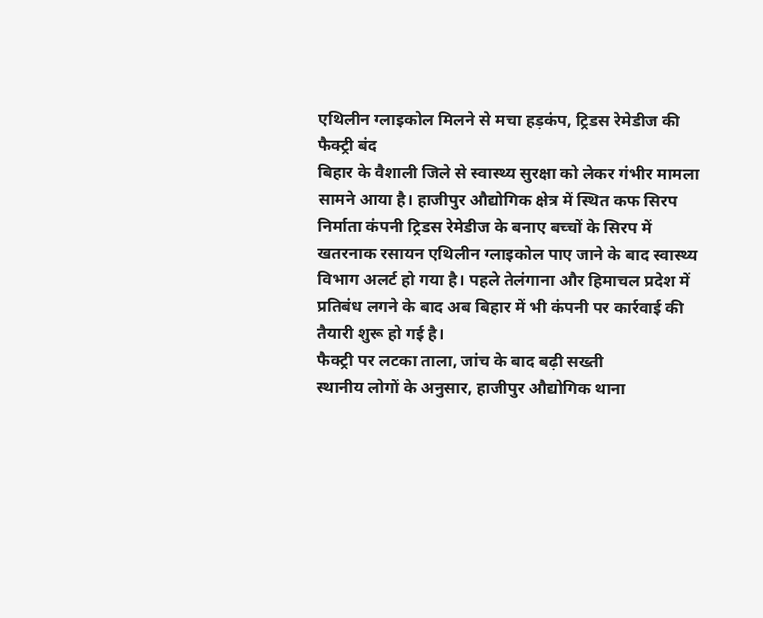एथिलीन ग्लाइकोल मिलने से मचा हड़कंप, ट्रिडस रेमेडीज की फैक्ट्री बंद
बिहार के वैशाली जिले से स्वास्थ्य सुरक्षा को लेकर गंभीर मामला सामने आया है। हाजीपुर औद्योगिक क्षेत्र में स्थित कफ सिरप निर्माता कंपनी ट्रिडस रेमेडीज के बनाए बच्चों के सिरप में खतरनाक रसायन एथिलीन ग्लाइकोल पाए जाने के बाद स्वास्थ्य विभाग अलर्ट हो गया है। पहले तेलंगाना और हिमाचल प्रदेश में प्रतिबंध लगने के बाद अब बिहार में भी कंपनी पर कार्रवाई की तैयारी शुरू हो गई है।
फैक्ट्री पर लटका ताला, जांच के बाद बढ़ी सख्ती
स्थानीय लोगों के अनुसार, हाजीपुर औद्योगिक थाना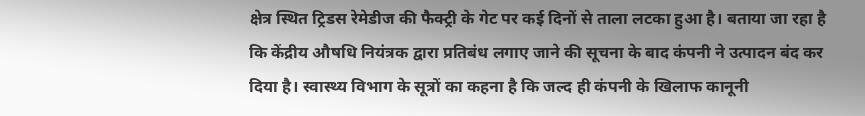क्षेत्र स्थित ट्रिडस रेमेडीज की फैक्ट्री के गेट पर कई दिनों से ताला लटका हुआ है। बताया जा रहा है कि केंद्रीय औषधि नियंत्रक द्वारा प्रतिबंध लगाए जाने की सूचना के बाद कंपनी ने उत्पादन बंद कर दिया है। स्वास्थ्य विभाग के सूत्रों का कहना है कि जल्द ही कंपनी के खिलाफ कानूनी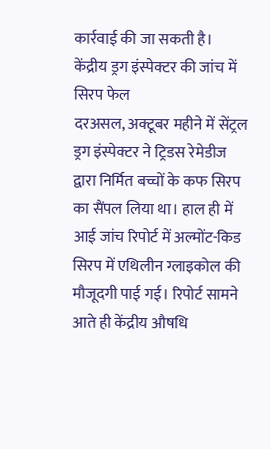कार्रवाई की जा सकती है।
केंद्रीय ड्रग इंस्पेक्टर की जांच में सिरप फेल
दरअसल, अक्टूबर महीने में सेंट्रल ड्रग इंस्पेक्टर ने ट्रिडस रेमेडीज द्वारा निर्मित बच्चों के कफ सिरप का सैंपल लिया था। हाल ही में आई जांच रिपोर्ट में अल्मोंट-किड सिरप में एथिलीन ग्लाइकोल की मौजूदगी पाई गई। रिपोर्ट सामने आते ही केंद्रीय औषधि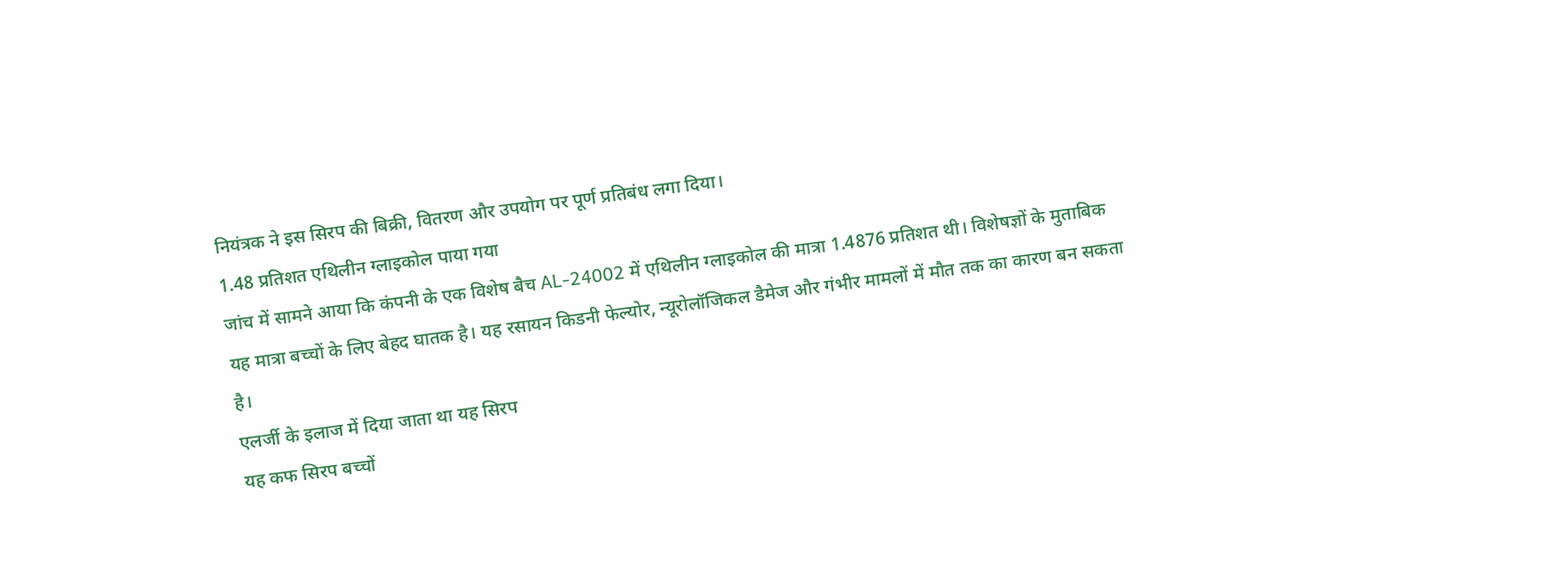नियंत्रक ने इस सिरप की बिक्री, वितरण और उपयोग पर पूर्ण प्रतिबंध लगा दिया।
1.48 प्रतिशत एथिलीन ग्लाइकोल पाया गया
जांच में सामने आया कि कंपनी के एक विशेष बैच AL-24002 में एथिलीन ग्लाइकोल की मात्रा 1.4876 प्रतिशत थी। विशेषज्ञों के मुताबिक यह मात्रा बच्चों के लिए बेहद घातक है। यह रसायन किडनी फेल्योर, न्यूरोलॉजिकल डैमेज और गंभीर मामलों में मौत तक का कारण बन सकता है।
एलर्जी के इलाज में दिया जाता था यह सिरप
यह कफ सिरप बच्चों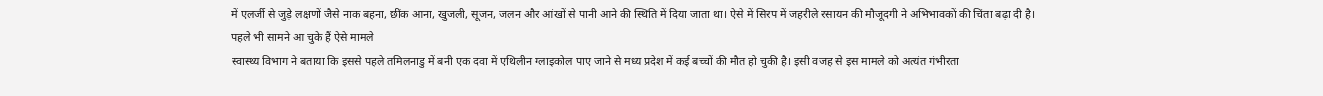में एलर्जी से जुड़े लक्षणों जैसे नाक बहना, छींक आना, खुजली, सूजन, जलन और आंखों से पानी आने की स्थिति में दिया जाता था। ऐसे में सिरप में जहरीले रसायन की मौजूदगी ने अभिभावकों की चिंता बढ़ा दी है।
पहले भी सामने आ चुके हैं ऐसे मामले
स्वास्थ्य विभाग ने बताया कि इससे पहले तमिलनाडु में बनी एक दवा में एथिलीन ग्लाइकोल पाए जाने से मध्य प्रदेश में कई बच्चों की मौत हो चुकी है। इसी वजह से इस मामले को अत्यंत गंभीरता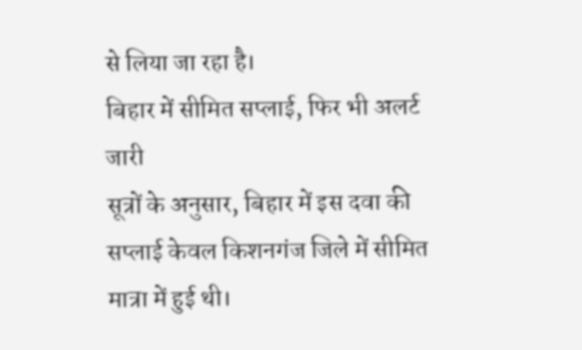से लिया जा रहा है।
बिहार में सीमित सप्लाई, फिर भी अलर्ट जारी
सूत्रों के अनुसार, बिहार में इस दवा की सप्लाई केवल किशनगंज जिले में सीमित मात्रा में हुई थी।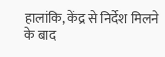हालांकि, केंद्र से निर्देश मिलने के बाद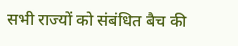सभी राज्यों को संबंधित बैच की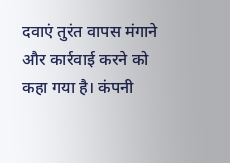दवाएं तुरंत वापस मंगाने और कार्रवाई करने को कहा गया है। कंपनी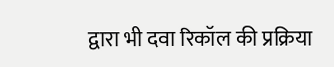द्वारा भी दवा रिकॉल की प्रक्रिया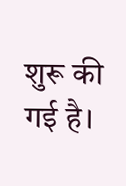शुरू की गई है।